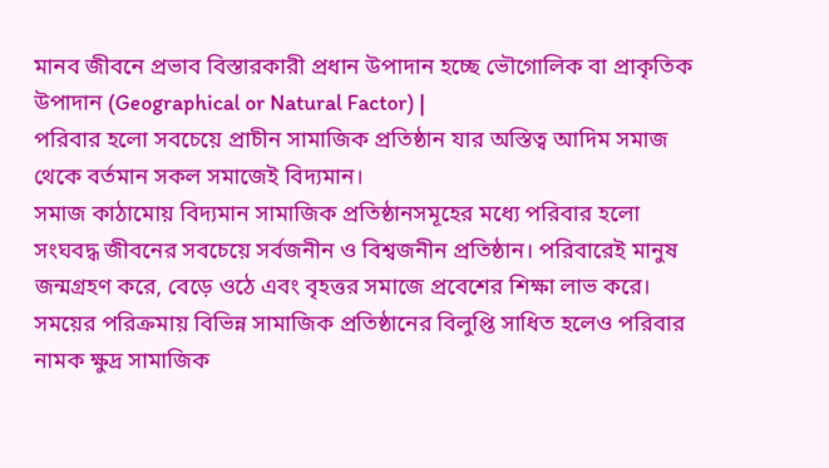মানব জীবনে প্রভাব বিস্তারকারী প্রধান উপাদান হচ্ছে ভৌগোলিক বা প্রাকৃতিক উপাদান (Geographical or Natural Factor) |
পরিবার হলো সবচেয়ে প্রাচীন সামাজিক প্রতিষ্ঠান যার অস্তিত্ব আদিম সমাজ থেকে বর্তমান সকল সমাজেই বিদ্যমান।
সমাজ কাঠামোয় বিদ্যমান সামাজিক প্রতিষ্ঠানসমূহের মধ্যে পরিবার হলো সংঘবদ্ধ জীবনের সবচেয়ে সর্বজনীন ও বিশ্বজনীন প্রতিষ্ঠান। পরিবারেই মানুষ জন্মগ্রহণ করে, বেড়ে ওঠে এবং বৃহত্তর সমাজে প্রবেশের শিক্ষা লাভ করে। সময়ের পরিক্রমায় বিভিন্ন সামাজিক প্রতিষ্ঠানের বিলুপ্তি সাধিত হলেও পরিবার নামক ক্ষুদ্র সামাজিক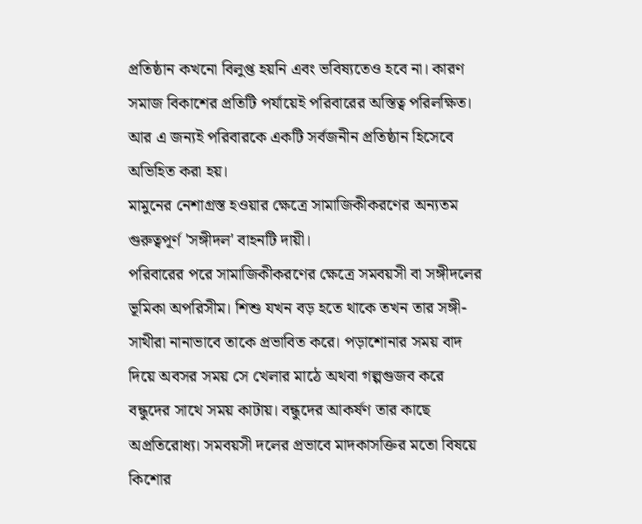প্রতিষ্ঠান কখনো বিলুপ্ত হয়নি এবং ভবিষ্যতেও হবে না। কারণ সমাজ বিকাশের প্রতিটি পর্যায়েই পরিবারের অস্তিত্ব পরিলক্ষিত। আর এ জন্যই পরিবারকে একটি সর্বজনীন প্রতিষ্ঠান হিসেবে অভিহিত করা হয়।
মামুনের নেশাগ্রস্ত হওয়ার ক্ষেত্রে সামাজিকীকরণের অন্যতম গুরুত্বপূর্ণ 'সঙ্গীদল' বাহনটি দায়ী।
পরিবারের পরে সামাজিকীকরণের ক্ষেত্রে সমবয়সী বা সঙ্গীদলের ভূমিকা অপরিসীম। শিশু যখন বড় হতে থাকে তখন তার সঙ্গী- সাথীরা নানাভাবে তাকে প্রভাবিত করে। পড়াশোনার সময় বাদ দিয়ে অবসর সময় সে খেলার মাঠে অথবা গল্পগুজব করে বন্ধুদের সাথে সময় কাটায়। বন্ধুদের আকর্ষণ তার কাছে অপ্রতিরোধ্য। সমবয়সী দলের প্রভাবে মাদকাসক্তির মতো বিষয়ে কিশোর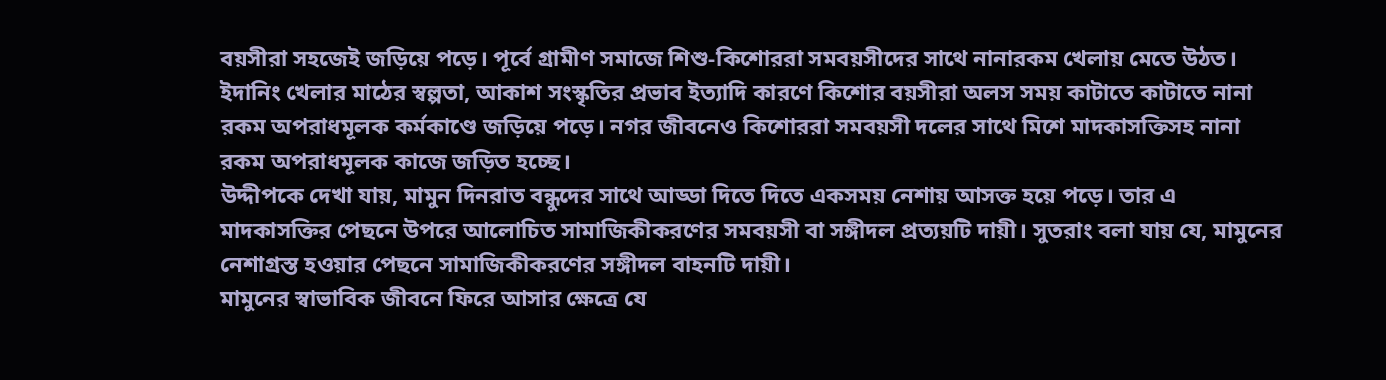বয়সীরা সহজেই জড়িয়ে পড়ে। পূর্বে গ্রামীণ সমাজে শিশু-কিশোররা সমবয়সীদের সাথে নানারকম খেলায় মেতে উঠত। ইদানিং খেলার মাঠের স্বল্পতা, আকাশ সংস্কৃতির প্রভাব ইত্যাদি কারণে কিশোর বয়সীরা অলস সময় কাটাতে কাটাতে নানা রকম অপরাধমূলক কর্মকাণ্ডে জড়িয়ে পড়ে। নগর জীবনেও কিশোররা সমবয়সী দলের সাথে মিশে মাদকাসক্তিসহ নানা রকম অপরাধমূলক কাজে জড়িত হচ্ছে।
উদ্দীপকে দেখা যায়, মামুন দিনরাত বন্ধুদের সাথে আড্ডা দিতে দিতে একসময় নেশায় আসক্ত হয়ে পড়ে। তার এ মাদকাসক্তির পেছনে উপরে আলোচিত সামাজিকীকরণের সমবয়সী বা সঙ্গীদল প্রত্যয়টি দায়ী। সুতরাং বলা যায় যে, মামুনের নেশাগ্রস্ত হওয়ার পেছনে সামাজিকীকরণের সঙ্গীদল বাহনটি দায়ী।
মামুনের স্বাভাবিক জীবনে ফিরে আসার ক্ষেত্রে যে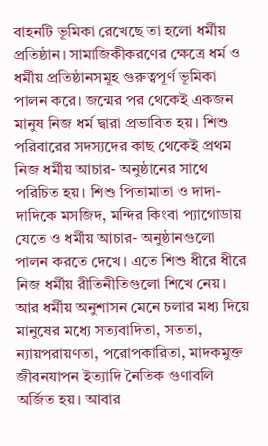বাহনটি ভূমিকা রেখেছে তা হলো ধর্মীয় প্রতিষ্ঠান। সামাজিকীকরণের ক্ষেত্রে ধর্ম ও ধর্মীয় প্রতিষ্ঠানসমূহ গুরুত্বপূর্ণ ভূমিকা পালন করে। জন্মের পর থেকেই একজন মানুষ নিজ ধর্ম দ্বারা প্রভাবিত হয়। শিশু পরিবারের সদস্যদের কাছ থেকেই প্রথম নিজ ধর্মীয় আচার- অনুষ্ঠানের সাথে পরিচিত হয়। শিশু পিতামাতা ও দাদা-দাদিকে মসজিদ, মন্দির কিংবা প্যাগোডায় যেতে ও ধর্মীয় আচার- অনুষ্ঠানগুলো পালন করতে দেখে। এতে শিশু ধীরে ধীরে নিজ ধর্মীয় রীতিনীতিগুলো শিখে নেয়। আর ধর্মীয় অনুশাসন মেনে চলার মধ্য দিয়ে মানুষের মধ্যে সত্যবাদিতা, সততা, ন্যায়পরায়ণতা, পরোপকারিতা, মাদকমুক্ত জীবনযাপন ইত্যাদি নৈতিক গুণাবলি অর্জিত হয়। আবার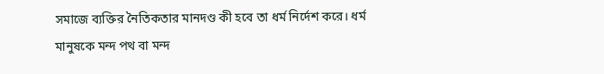সমাজে ব্যক্তির নৈতিকতার মানদণ্ড কী হবে তা ধর্ম নির্দেশ করে। ধর্ম মানুষকে মন্দ পথ বা মন্দ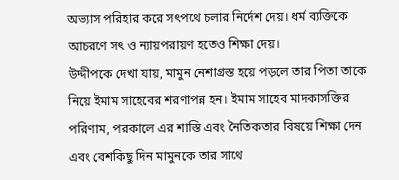অভ্যাস পরিহার করে সৎপথে চলার নির্দেশ দেয়। ধর্ম ব্যক্তিকে আচরণে সৎ ও ন্যায়পরায়ণ হতেও শিক্ষা দেয়।
উদ্দীপকে দেখা যায়, মামুন নেশাগ্রস্ত হয়ে পড়লে তার পিতা তাকে নিয়ে ইমাম সাহেবের শরণাপন্ন হন। ইমাম সাহেব মাদকাসক্তির পরিণাম, পরকালে এর শাস্তি এবং নৈতিকতার বিষয়ে শিক্ষা দেন এবং বেশকিছু দিন মামুনকে তার সাথে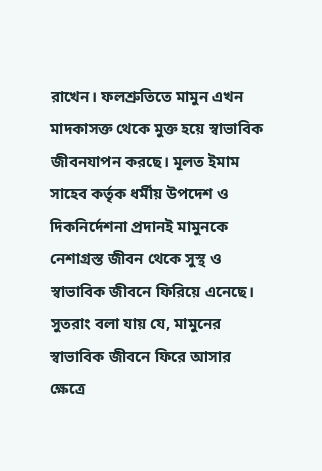রাখেন। ফলশ্রুতিতে মামুন এখন মাদকাসক্ত থেকে মুক্ত হয়ে স্বাভাবিক জীবনযাপন করছে। মূলত ইমাম সাহেব কর্তৃক ধর্মীয় উপদেশ ও দিকনির্দেশনা প্রদানই মামুনকে নেশাগ্রস্ত জীবন থেকে সুস্থ ও স্বাভাবিক জীবনে ফিরিয়ে এনেছে। সুতরাং বলা যায় যে, মামুনের স্বাভাবিক জীবনে ফিরে আসার ক্ষেত্রে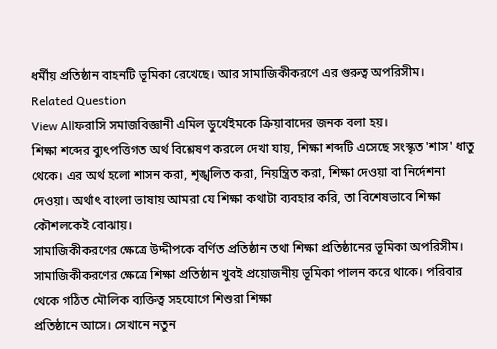ধর্মীয় প্রতিষ্ঠান বাহনটি ভূমিকা রেখেছে। আর সামাজিকীকরণে এর গুরুত্ব অপরিসীম।
Related Question
View Allফরাসি সমাজবিজ্ঞানী এমিল ডুর্খেইমকে ক্রিয়াবাদের জনক বলা হয়।
শিক্ষা শব্দের ব্যুৎপত্তিগত অর্থ বিশ্লেষণ করলে দেখা যায়, শিক্ষা শব্দটি এসেছে সংস্কৃত 'শাস' ধাতু থেকে। এর অর্থ হলো শাসন করা, শৃঙ্খলিত করা, নিয়ন্ত্রিত করা, শিক্ষা দেওয়া বা নির্দেশনা দেওয়া। অর্থাৎ বাংলা ভাষায় আমরা যে শিক্ষা কথাটা ব্যবহার করি, তা বিশেষভাবে শিক্ষা কৌশলকেই বোঝায়।
সামাজিকীকরণের ক্ষেত্রে উদ্দীপকে বর্ণিত প্রতিষ্ঠান তথা শিক্ষা প্রতিষ্ঠানের ভূমিকা অপরিসীম।
সামাজিকীকরণের ক্ষেত্রে শিক্ষা প্রতিষ্ঠান খুবই প্রয়োজনীয় ভূমিকা পালন করে থাকে। পরিবার থেকে গঠিত মৌলিক ব্যক্তিত্ব সহযোগে শিশুরা শিক্ষা
প্রতিষ্ঠানে আসে। সেখানে নতুন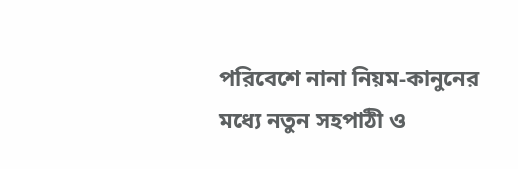পরিবেশে নানা নিয়ম-কানুনের মধ্যে নতুন সহপাঠী ও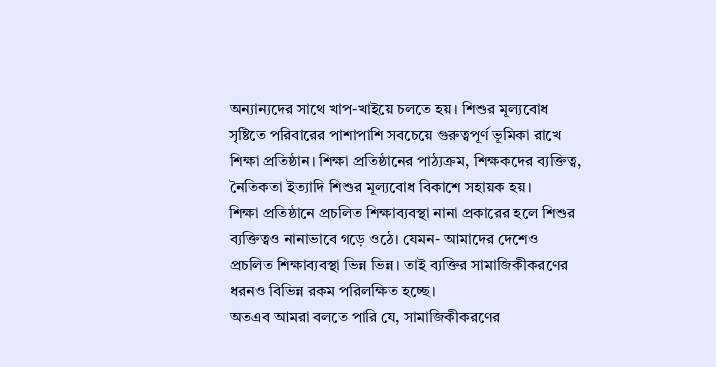অন্যান্যদের সাথে খাপ-খাইয়ে চলতে হয়। শিশুর মূল্যবোধ সৃষ্টিতে পরিবারের পাশাপাশি সবচেয়ে গুরুত্বপূর্ণ ভূমিকা রাখে শিক্ষা প্রতিষ্ঠান। শিক্ষা প্রতিষ্ঠানের পাঠ্যক্রম, শিক্ষকদের ব্যক্তিত্ব, নৈতিকতা ইত্যাদি শিশুর মূল্যবোধ বিকাশে সহায়ক হয়।
শিক্ষা প্রতিষ্ঠানে প্রচলিত শিক্ষাব্যবস্থা নানা প্রকারের হলে শিশুর ব্যক্তিত্বও নানাভাবে গড়ে ওঠে। যেমন- আমাদের দেশেও প্রচলিত শিক্ষাব্যবস্থা ভিন্ন ভিন্ন। তাই ব্যক্তির সামাজিকীকরণের ধরনও বিভিন্ন রকম পরিলক্ষিত হচ্ছে।
অতএব আমরা বলতে পারি যে, সামাজিকীকরণের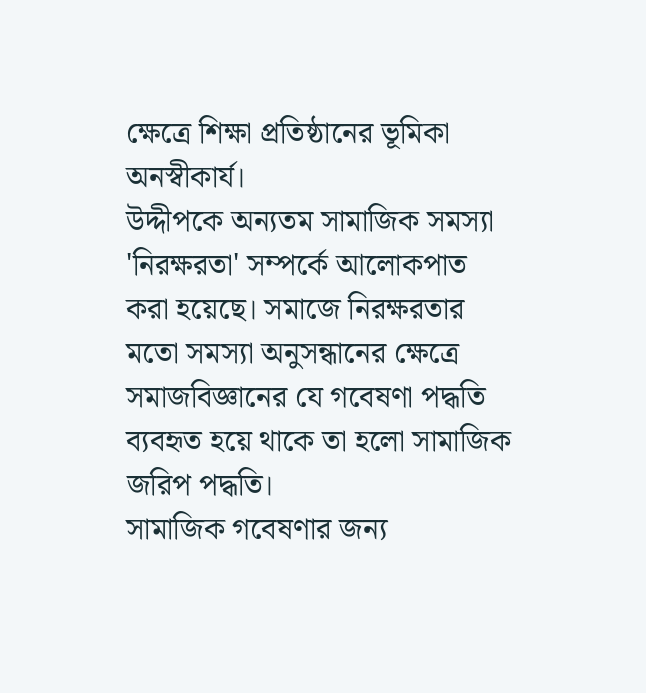ক্ষেত্রে শিক্ষা প্রতিষ্ঠানের ভূমিকা অনস্বীকার্য।
উদ্দীপকে অন্যতম সামাজিক সমস্যা 'নিরক্ষরতা' সম্পর্কে আলোকপাত করা হয়েছে। সমাজে নিরক্ষরতার মতো সমস্যা অনুসন্ধানের ক্ষেত্রে সমাজবিজ্ঞানের যে গবেষণা পদ্ধতি ব্যবহৃত হয়ে থাকে তা হলো সামাজিক জরিপ পদ্ধতি।
সামাজিক গবেষণার জন্য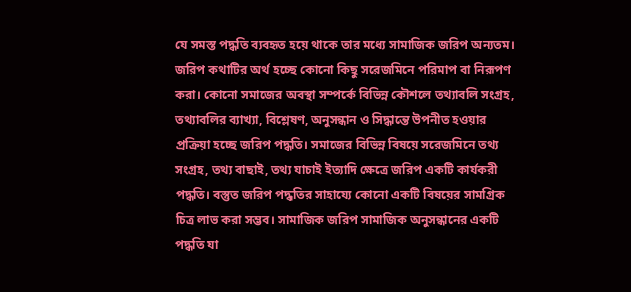যে সমস্ত পদ্ধতি ব্যবহৃত হয়ে থাকে তার মধ্যে সামাজিক জরিপ অন্যতম। জরিপ কথাটির অর্থ হচ্ছে কোনো কিছু সরেজমিনে পরিমাপ বা নিরূপণ করা। কোনো সমাজের অবস্থা সম্পর্কে বিভিন্ন কৌশলে তথ্যাবলি সংগ্রহ, তথ্যাবলির ব্যাখ্যা, বিশ্লেষণ, অনুসন্ধান ও সিদ্ধান্তে উপনীত হওয়ার প্রক্রিয়া হচ্ছে জরিপ পদ্ধতি। সমাজের বিভিন্ন বিষয়ে সরেজমিনে তথ্য সংগ্রহ, তথ্য বাছাই, তথ্য যাচাই ইত্যাদি ক্ষেত্রে জরিপ একটি কার্যকরী পদ্ধতি। বস্তুত জরিপ পদ্ধতির সাহায্যে কোনো একটি বিষয়ের সামগ্রিক চিত্র লাভ করা সম্ভব। সামাজিক জরিপ সামাজিক অনুসন্ধানের একটি পদ্ধতি যা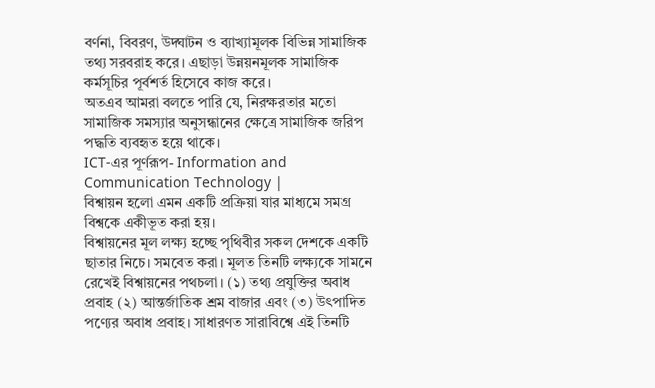বর্ণনা, বিবরণ, উদ্ঘাটন ও ব্যাখ্যামূলক বিভিন্ন সামাজিক তথ্য সরবরাহ করে। এছাড়া উন্নয়নমূলক সামাজিক কর্মসূচির পূর্বশর্ত হিসেবে কাজ করে।
অতএব আমরা বলতে পারি যে, নিরক্ষরতার মতো সামাজিক সমস্যার অনুসন্ধানের ক্ষেত্রে সামাজিক জরিপ পদ্ধতি ব্যবহৃত হয়ে থাকে।
ICT-এর পূর্ণরূপ- Information and Communication Technology |
বিশ্বায়ন হলো এমন একটি প্রক্রিয়া যার মাধ্যমে সমগ্র বিশ্বকে একীভূত করা হয়।
বিশ্বায়নের মূল লক্ষ্য হচ্ছে পৃথিবীর সকল দেশকে একটি ছাতার নিচে। সমবেত করা। মূলত তিনটি লক্ষ্যকে সামনে রেখেই বিশ্বায়নের পথচলা। (১) তথ্য প্রযুক্তির অবাধ প্রবাহ (২) আন্তর্জাতিক শ্রম বাজার এবং (৩) উৎপাদিত পণ্যের অবাধ প্রবাহ। সাধারণত সারাবিশ্বে এই তিনটি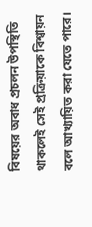বিষয়ের অবাধ প্রচলন উপস্থিতি থাকলেই সেই প্রক্রিয়াকে বিশ্বায়ন বলে আখ্যায়িত করা যেতে পারে।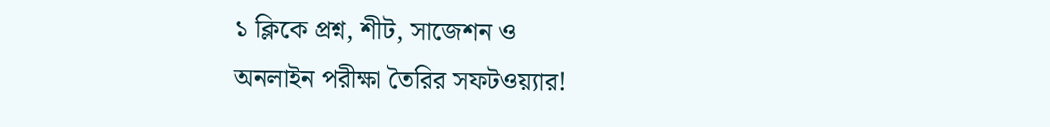১ ক্লিকে প্রশ্ন, শীট, সাজেশন ও
অনলাইন পরীক্ষা তৈরির সফটওয়্যার!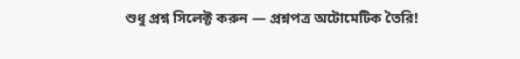শুধু প্রশ্ন সিলেক্ট করুন — প্রশ্নপত্র অটোমেটিক তৈরি!